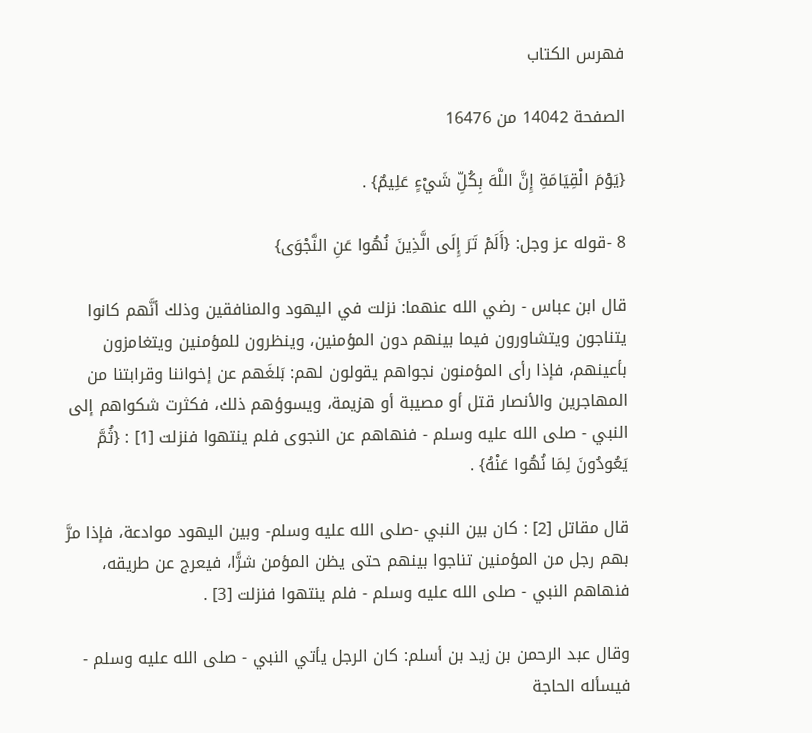فهرس الكتاب

الصفحة 14042 من 16476

{يَوْمَ الْقِيَامَةِ إِنَّ اللَّهَ بِكُلِّ شَيْءٍ عَلِيمٌ} .

8 -قوله عز وجل: {أَلَمْ تَرَ إِلَى الَّذِينَ نُهُوا عَنِ النَّجْوَى}

قال ابن عباس - رضي الله عنهما: نزلت في اليهود والمنافقين وذلك أنَّهم كانوا يتناجون ويتشاورون فيما بينهم دون المؤمنين، وينظرون للمؤمنين ويتغامزون بأعينهم، فإذا رأى المؤمنون نجواهم يقولون لهم: بَلغَهم عن إخواننا وقرابتنا من المهاجرين والأنصار قتل أو مصيبة أو هزيمة، ويسوؤهم ذلك، فكثرت شكواهم إلى النبي - صلى الله عليه وسلم - فنهاهم عن النجوى فلم ينتهوا فنزلت [1] : {ثُمَّ يَعُودُونَ لِمَا نُهُوا عَنْهُ} .

قال مقاتل [2] : كان بين النبي -صلى الله عليه وسلم- وبين اليهود موادعة، فإذا مرَّ بهم رجل من المؤمنين تناجوا بينهم حتى يظن المؤمن شرًّا، فيعرج عن طريقه، فنهاهم النبي - صلى الله عليه وسلم - فلم ينتهوا فنزلت [3] .

وقال عبد الرحمن بن زيد بن أسلم: كان الرجل يأتي النبي - صلى الله عليه وسلم - فيسأله الحاجة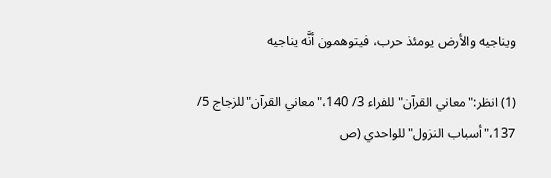ويناجيه والأرض يومئذ حرب، فيتوهمون أنَّه يناجيه

(1) انظر:"معاني القرآن"للفراء 3/ 140،"معاني القرآن"للزجاج 5/ 137،"أسباب النزول"للواحدي (ص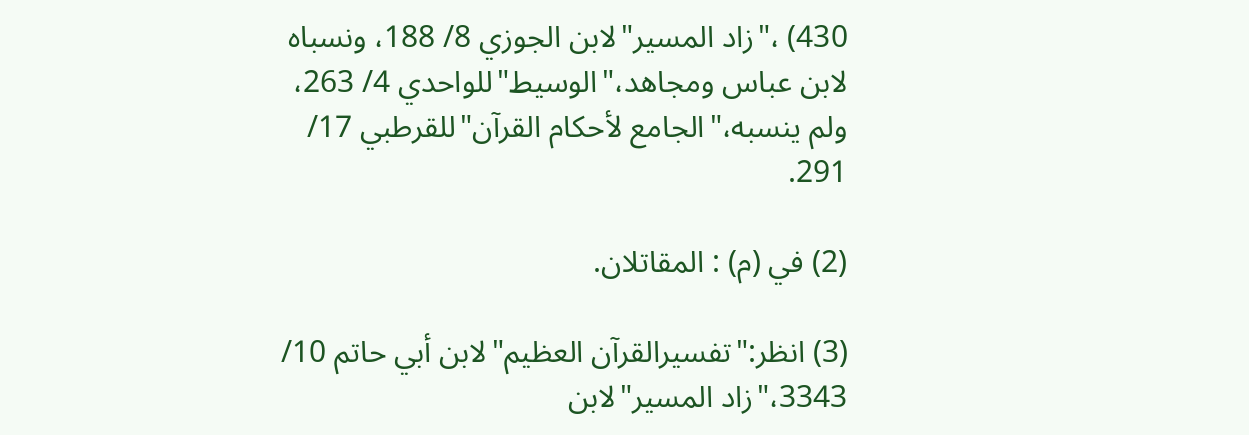430) ،"زاد المسير"لابن الجوزي 8/ 188، ونسباه لابن عباس ومجاهد،"الوسيط"للواحدي 4/ 263، ولم ينسبه،"الجامع لأحكام القرآن"للقرطبي 17/ 291.

(2) في (م) : المقاتلان.

(3) انظر:"تفسيرالقرآن العظيم"لابن أبي حاتم 10/ 3343،"زاد المسير"لابن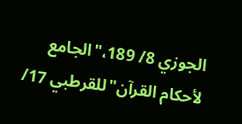الجوزي 8/ 189،"الجامع لأحكام القرآن"للقرطبي 17/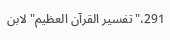291،"تفسير القرآن العظيم"لابن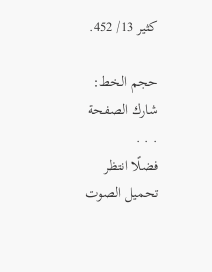كثير 13/ 452.

حجم الخط:
شارك الصفحة
. . .
فضلًا انتظر تحميل الصوت